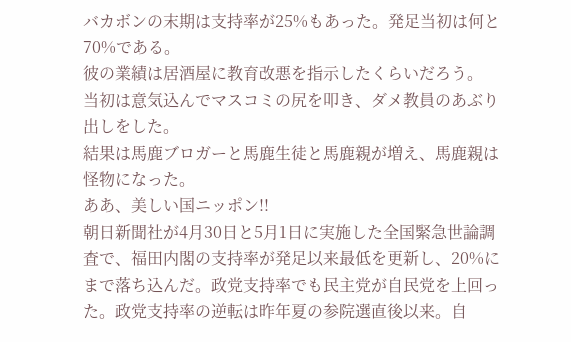バカボンの末期は支持率が25%もあった。発足当初は何と70%である。
彼の業績は居酒屋に教育改悪を指示したくらいだろう。
当初は意気込んでマスコミの尻を叩き、ダメ教員のあぶり出しをした。
結果は馬鹿ブロガーと馬鹿生徒と馬鹿親が増え、馬鹿親は怪物になった。
ああ、美しい国ニッポン!!
朝日新聞社が4月30日と5月1日に実施した全国緊急世論調査で、福田内閣の支持率が発足以来最低を更新し、20%にまで落ち込んだ。政党支持率でも民主党が自民党を上回った。政党支持率の逆転は昨年夏の参院選直後以来。自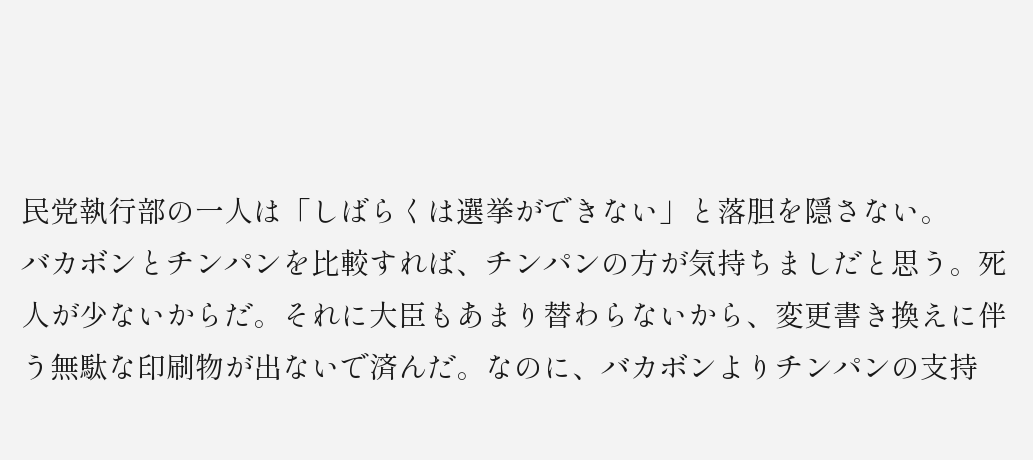民党執行部の一人は「しばらくは選挙ができない」と落胆を隠さない。
バカボンとチンパンを比較すれば、チンパンの方が気持ちましだと思う。死人が少ないからだ。それに大臣もあまり替わらないから、変更書き換えに伴う無駄な印刷物が出ないで済んだ。なのに、バカボンよりチンパンの支持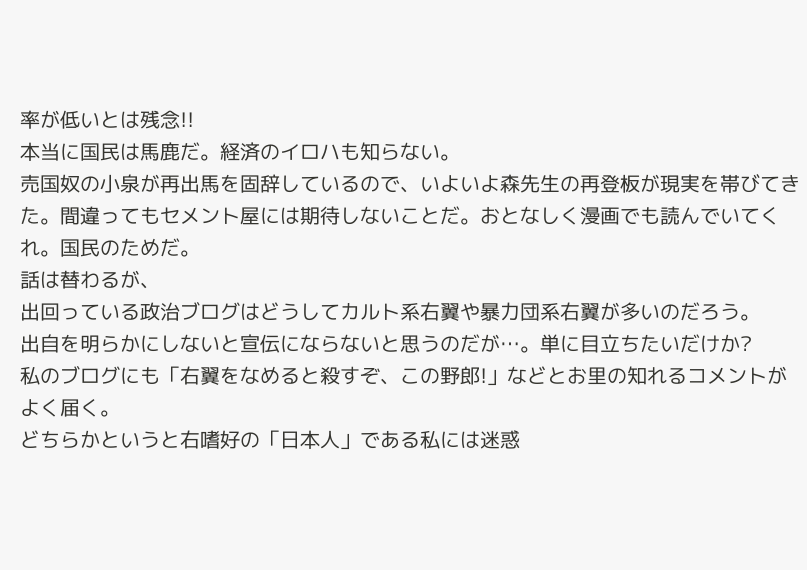率が低いとは残念!!
本当に国民は馬鹿だ。経済のイロハも知らない。
売国奴の小泉が再出馬を固辞しているので、いよいよ森先生の再登板が現実を帯びてきた。間違ってもセメント屋には期待しないことだ。おとなしく漫画でも読んでいてくれ。国民のためだ。
話は替わるが、
出回っている政治ブログはどうしてカルト系右翼や暴力団系右翼が多いのだろう。
出自を明らかにしないと宣伝にならないと思うのだが…。単に目立ちたいだけか?
私のブログにも「右翼をなめると殺すぞ、この野郎!」などとお里の知れるコメントがよく届く。
どちらかというと右嗜好の「日本人」である私には迷惑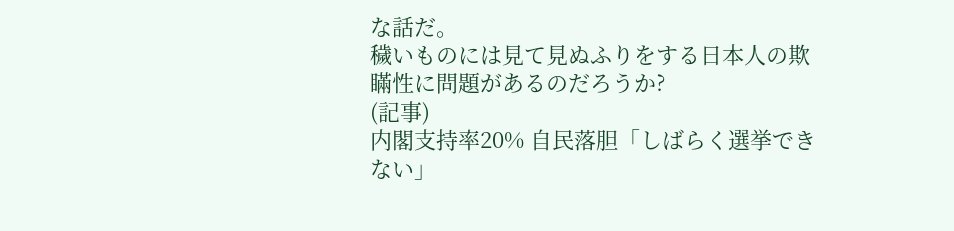な話だ。
穢いものには見て見ぬふりをする日本人の欺瞞性に問題があるのだろうか?
(記事)
内閣支持率20% 自民落胆「しばらく選挙できない」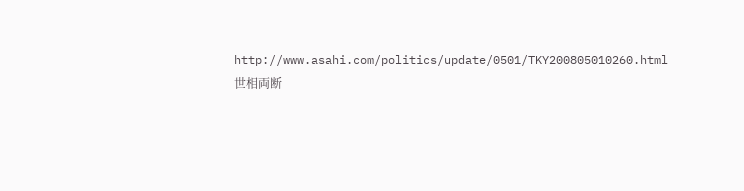http://www.asahi.com/politics/update/0501/TKY200805010260.html
世相両断